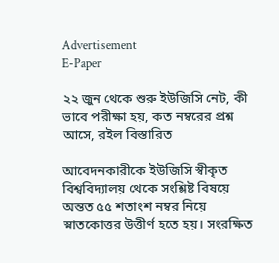Advertisement
E-Paper

২২ জুন থেকে শুরু ইউজিসি নেট, কী ভাবে পরীক্ষা হয়, কত নম্বরের প্রশ্ন আসে, রইল বিস্তারিত

আবেদনকারীকে ইউজিসি স্বীকৃত বিশ্ববিদ্যালয় থেকে সংশ্লিষ্ট বিষয়ে অন্তত ৫৫ শতাংশ নম্বর নিয়ে স্নাতকোত্তর উত্তীর্ণ হতে হয়। সংরক্ষিত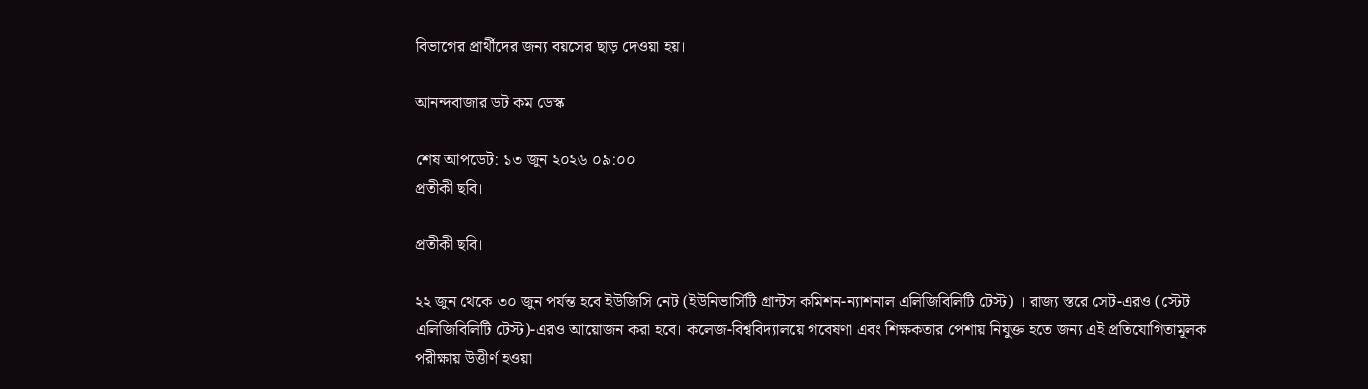বিভাগের প্রার্থীদের জন্য বয়সের ছাড় দেওয়া হয়।

আনন্দবাজার ডট কম ডেস্ক

শেষ আপডেট: ১৩ জুন ২০২৬ ০৯:০০
প্রতীকী ছবি।

প্রতীকী ছবি।

২২ জুন থেকে ৩০ জুন পর্যন্ত হবে ইউজিসি নেট (ইউনিভার্সিটি গ্রান্টস কমিশন-ন্যাশনাল এলিজিবিলিটি টেস্ট) । রাজ্য স্তরে সেট-এরও (স্টেট এলিজিবিলিটি টেস্ট)-এরও আয়োজন করা হবে। কলেজ-বিশ্ববিদ্যালয়ে গবেষণা এবং শিক্ষকতার পেশায় নিযুক্ত হতে জন্য এই প্রতিযোগিতামূলক পরীক্ষায় উত্তীর্ণ হওয়া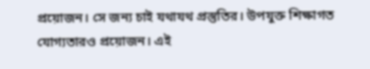প্রয়োজন। সে জন্য চাই যথাযথ প্রস্তুতির। উপযুক্ত শিক্ষাগত যোগ্যতারও প্রয়োজন। এই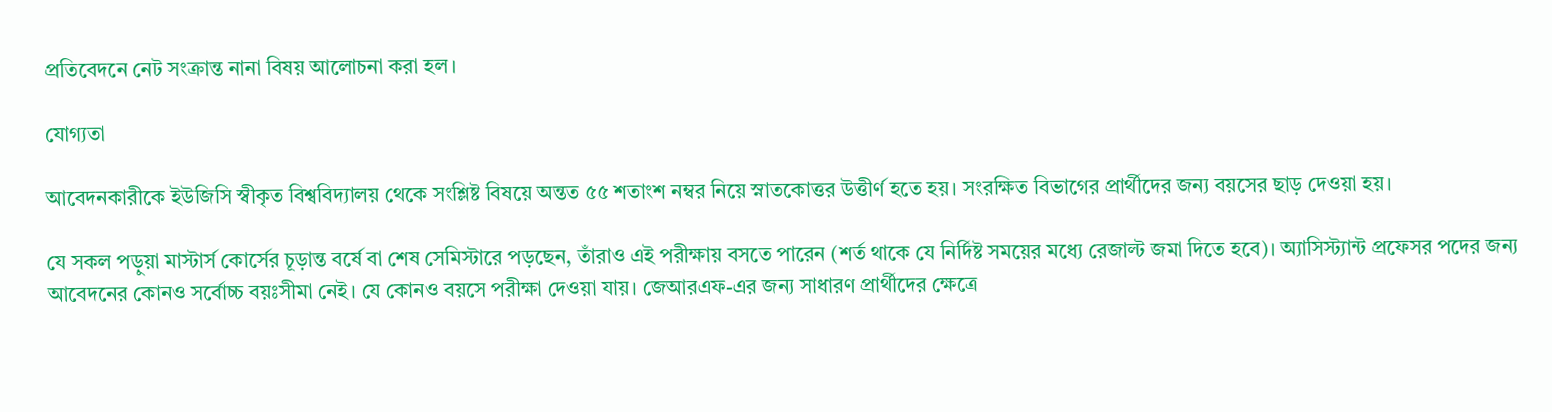প্রতিবেদনে নেট সংক্রান্ত নানা বিষয় আলোচনা করা হল।

যোগ্যতা

আবেদনকারীকে ইউজিসি স্বীকৃত বিশ্ববিদ্যালয় থেকে সংশ্লিষ্ট বিষয়ে অন্তত ৫৫ শতাংশ নম্বর নিয়ে স্নাতকোত্তর উত্তীর্ণ হতে হয়। সংরক্ষিত বিভাগের প্রার্থীদের জন্য বয়সের ছাড় দেওয়া হয়।

যে সকল পড়ুয়া মাস্টার্স কোর্সের চূড়ান্ত বর্ষে বা শেষ সেমিস্টারে পড়ছেন, তাঁরাও এই পরীক্ষায় বসতে পারেন (শর্ত থাকে যে নির্দিষ্ট সময়ের মধ্যে রেজাল্ট জমা দিতে হবে)। অ্যাসিস্ট্যান্ট প্রফেসর পদের জন্য আবেদনের কোনও সর্বোচ্চ বয়ঃসীমা নেই। যে কোনও বয়সে পরীক্ষা দেওয়া যায়। জেআরএফ-এর জন্য সাধারণ প্রার্থীদের ক্ষেত্রে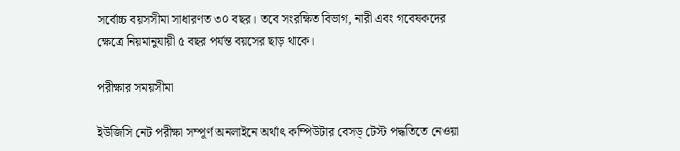সর্বোচ্চ বয়সসীমা সাধারণত ৩০ বছর। তবে সংরক্ষিত বিভাগ, নারী এবং গবেষকদের ক্ষেত্রে নিয়মানুযায়ী ৫ বছর পর্যন্ত বয়সের ছাড় থাকে।

পরীক্ষার সময়সীমা

ইউজিসি নেট পরীক্ষা সম্পূর্ণ অনলাইনে অর্থাৎ কম্পিউটার বেসড্ টেস্ট পদ্ধতিতে নেওয়া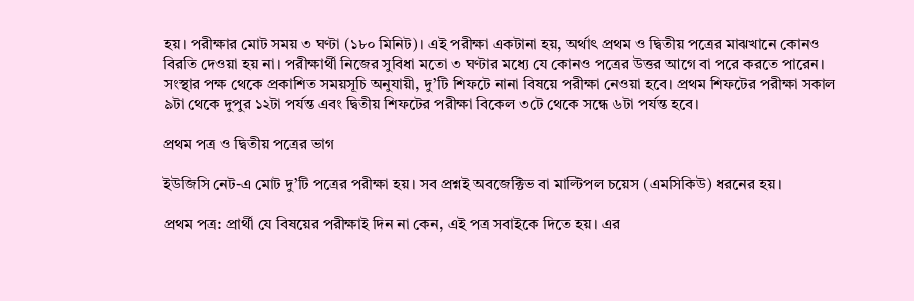হয়। পরীক্ষার মোট সময় ৩ ঘণ্টা (১৮০ মিনিট)। এই পরীক্ষা একটানা হয়, অর্থাৎ প্রথম ও দ্বিতীয় পত্রের মাঝখানে কোনও বিরতি দেওয়া হয় না। পরীক্ষার্থী নিজের সুবিধা মতো ৩ ঘণ্টার মধ্যে যে কোনও পত্রের উত্তর আগে বা পরে করতে পারেন। সংস্থার পক্ষ থেকে প্রকাশিত সময়সূচি অনুযায়ী, দু’টি শিফটে নানা বিষয়ে পরীক্ষা নেওয়া হবে। প্রথম শিফটের পরীক্ষা সকাল ৯টা থেকে দুপুর ১২টা পর্যন্ত এবং দ্বিতীয় শিফটের পরীক্ষা বিকেল ৩টে থেকে সন্ধে ৬টা পর্যন্ত হবে।

প্রথম পত্র ও দ্বিতীয় পত্রের ভাগ

ইউজিসি নেট-এ মোট দু’টি পত্রের পরীক্ষা হয়। সব প্রশ্নই অবজেক্টিভ বা মাল্টিপল চয়েস (এমসিকিউ) ধরনের হয়।

প্রথম পত্র: প্রার্থী যে বিষয়ের পরীক্ষাই দিন না কেন, এই পত্র সবাইকে দিতে হয়। এর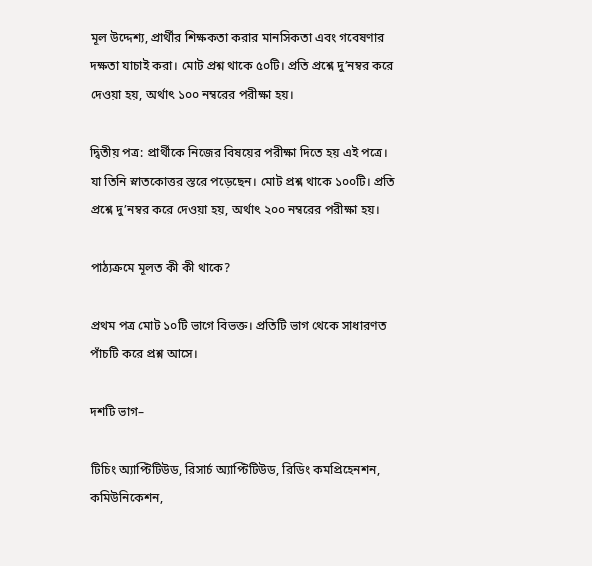মূল উদ্দেশ্য, প্রার্থীর শিক্ষকতা করার মানসিকতা এবং গবেষণার দক্ষতা যাচাই করা। মোট প্রশ্ন থাকে ৫০টি। প্রতি প্রশ্নে দু’নম্বর করে দেওয়া হয়, অর্থাৎ ১০০ নম্বরের পরীক্ষা হয়।

দ্বিতীয় পত্র: প্রার্থীকে নিজের বিষয়ের পরীক্ষা দিতে হয় এই পত্রে। যা তিনি স্নাতকোত্তর স্তরে পড়েছেন। মোট প্রশ্ন থাকে ১০০টি। প্রতি প্রশ্নে দু’নম্বর করে দেওয়া হয়, অর্থাৎ ২০০ নম্বরের পরীক্ষা হয়।

পাঠ্যক্রমে মূলত কী কী থাকে?

প্রথম পত্র মোট ১০টি ভাগে বিভক্ত। প্রতিটি ভাগ থেকে সাধারণত পাঁচটি করে প্রশ্ন আসে।

দশটি ভাগ–

টিচিং অ্যাপ্টিটিউড, রিসার্চ অ্যাপ্টিটিউড, রিডিং কমপ্রিহেনশন, কমিউনিকেশন,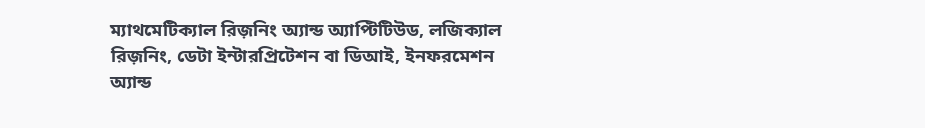ম্যাথমেটিক্যাল রিজ়নিং অ্যান্ড অ্যাপ্টিটিউড, লজিক্যাল রিজ়নিং, ডেটা ইন্টারপ্রিটেশন বা ডিআই, ইনফরমেশন অ্যান্ড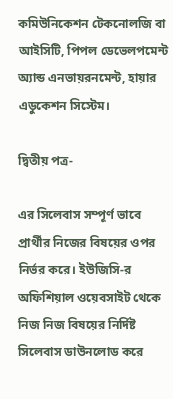কমিউনিকেশন টেকনোলজি বা আইসিটি, পিপল ডেভেলপমেন্ট অ্যান্ড এনভায়রনমেন্ট, হায়ার এডুকেশন সিস্টেম।

দ্বিতীয় পত্র-

এর সিলেবাস সম্পূর্ণ ভাবে প্রার্থীর নিজের বিষয়ের ওপর নির্ভর করে। ইউজিসি-র অফিশিয়াল ওয়েবসাইট থেকে নিজ নিজ বিষয়ের নির্দিষ্ট সিলেবাস ডাউনলোড করে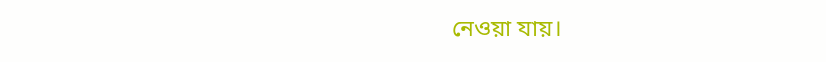নেওয়া যায়।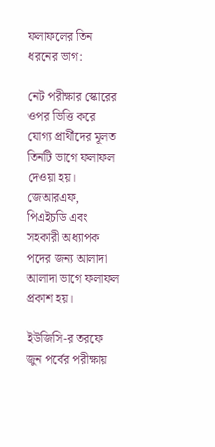ফলাফলের তিন ধরনের ভাগ:

নেট পরীক্ষার স্কোরের ওপর ভিত্তি করে যোগ্য প্রার্থীদের মূলত তিনটি ভাগে ফলাফল দেওয়া হয়। জেআরএফ, পিএইচডি এবং সহকারী অধ্যাপক পদের জন্য আলাদা আলাদা ভাগে ফলাফল প্রকাশ হয়।

ইউজিসি-র তরফে জুন পর্বের পরীক্ষায়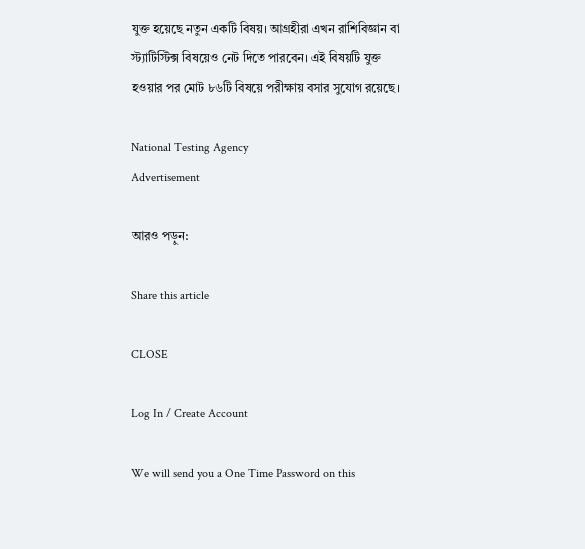যুক্ত হয়েছে নতুন একটি বিষয়। আগ্রহীরা এখন রাশিবিজ্ঞান বা স্ট্যাটিস্টিক্স বিষয়েও নেট দিতে পারবেন। এই বিষয়টি যুক্ত হওয়ার পর মোট ৮৬টি বিষয়ে পরীক্ষায় বসার সুযোগ রয়েছে।

National Testing Agency
Advertisement

আরও পড়ুন:

Share this article

CLOSE

Log In / Create Account

We will send you a One Time Password on this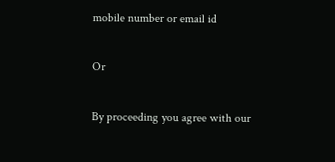mobile number or email id

Or

By proceeding you agree with our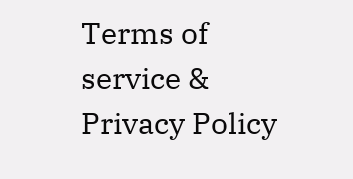Terms of service & Privacy Policy